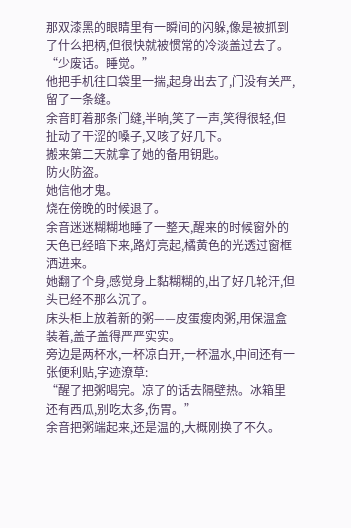那双漆黑的眼睛里有一瞬间的闪躲,像是被抓到了什么把柄,但很快就被惯常的冷淡盖过去了。
“少废话。睡觉。”
他把手机往口袋里一揣,起身出去了,门没有关严,留了一条缝。
余音盯着那条门缝,半晌,笑了一声,笑得很轻,但扯动了干涩的嗓子,又咳了好几下。
搬来第二天就拿了她的备用钥匙。
防火防盗。
她信他才鬼。
烧在傍晚的时候退了。
余音迷迷糊糊地睡了一整天,醒来的时候窗外的天色已经暗下来,路灯亮起,橘黄色的光透过窗框洒进来。
她翻了个身,感觉身上黏糊糊的,出了好几轮汗,但头已经不那么沉了。
床头柜上放着新的粥——皮蛋瘦肉粥,用保温盒装着,盖子盖得严严实实。
旁边是两杯水,一杯凉白开,一杯温水,中间还有一张便利贴,字迹潦草:
“醒了把粥喝完。凉了的话去隔壁热。冰箱里还有西瓜,别吃太多,伤胃。”
余音把粥端起来,还是温的,大概刚换了不久。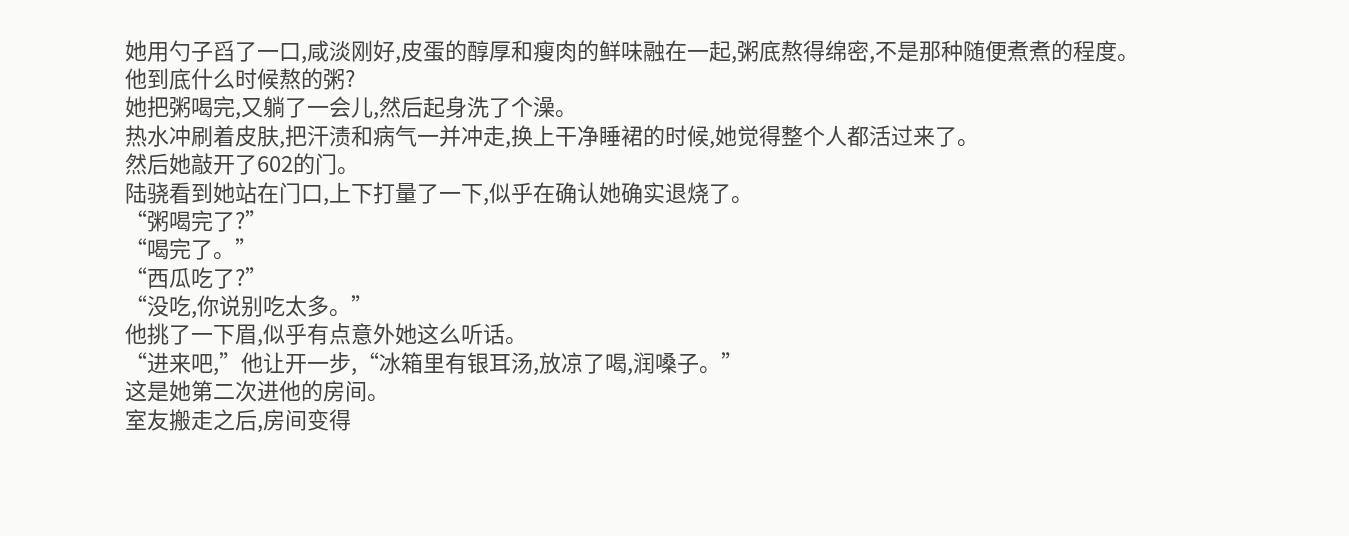她用勺子舀了一口,咸淡刚好,皮蛋的醇厚和瘦肉的鲜味融在一起,粥底熬得绵密,不是那种随便煮煮的程度。
他到底什么时候熬的粥?
她把粥喝完,又躺了一会儿,然后起身洗了个澡。
热水冲刷着皮肤,把汗渍和病气一并冲走,换上干净睡裙的时候,她觉得整个人都活过来了。
然后她敲开了602的门。
陆骁看到她站在门口,上下打量了一下,似乎在确认她确实退烧了。
“粥喝完了?”
“喝完了。”
“西瓜吃了?”
“没吃,你说别吃太多。”
他挑了一下眉,似乎有点意外她这么听话。
“进来吧,”他让开一步,“冰箱里有银耳汤,放凉了喝,润嗓子。”
这是她第二次进他的房间。
室友搬走之后,房间变得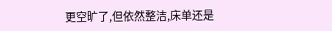更空旷了,但依然整洁,床单还是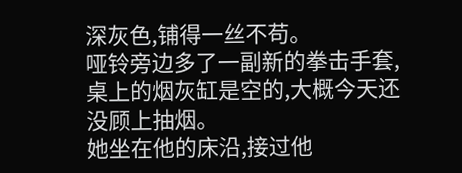深灰色,铺得一丝不苟。
哑铃旁边多了一副新的拳击手套,桌上的烟灰缸是空的,大概今天还没顾上抽烟。
她坐在他的床沿,接过他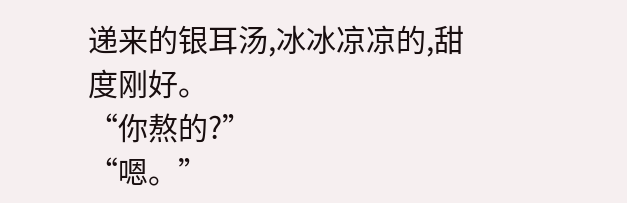递来的银耳汤,冰冰凉凉的,甜度刚好。
“你熬的?”
“嗯。”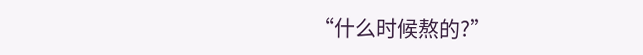“什么时候熬的?”